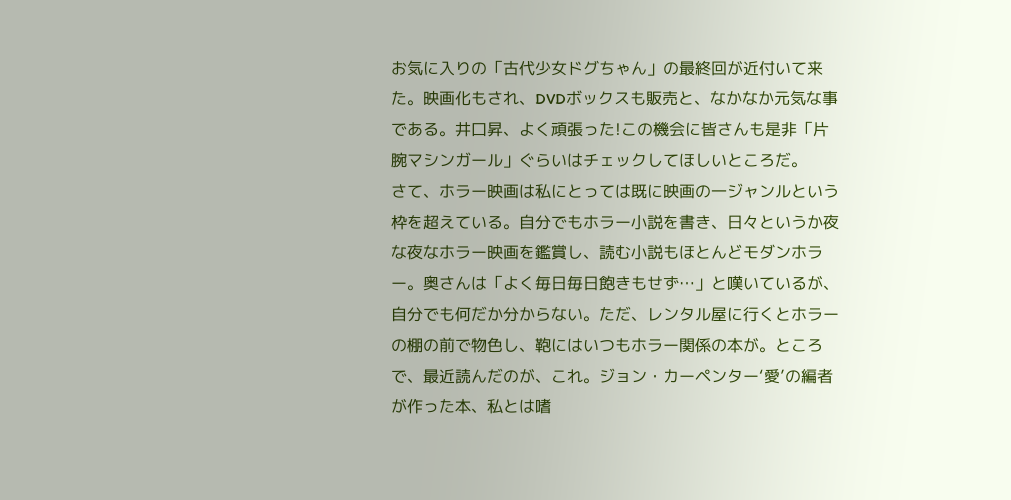お気に入りの「古代少女ドグちゃん」の最終回が近付いて来た。映画化もされ、DVDボックスも販売と、なかなか元気な事である。井口昇、よく頑張った!この機会に皆さんも是非「片腕マシンガール」ぐらいはチェックしてほしいところだ。
さて、ホラー映画は私にとっては既に映画の一ジャンルという枠を超えている。自分でもホラー小説を書き、日々というか夜な夜なホラー映画を鑑賞し、読む小説もほとんどモダンホラー。奥さんは「よく毎日毎日飽きもせず…」と嘆いているが、自分でも何だか分からない。ただ、レンタル屋に行くとホラーの棚の前で物色し、鞄にはいつもホラー関係の本が。ところで、最近読んだのが、これ。ジョン・カーペンター‘愛’の編者が作った本、私とは嗜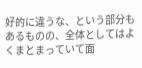好的に違うな、という部分もあるものの、全体としてはよくまとまっていて面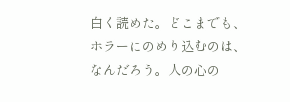白く読めた。どこまでも、ホラーにのめり込むのは、なんだろう。人の心の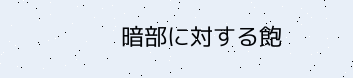暗部に対する飽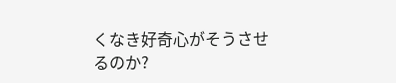くなき好奇心がそうさせるのか?